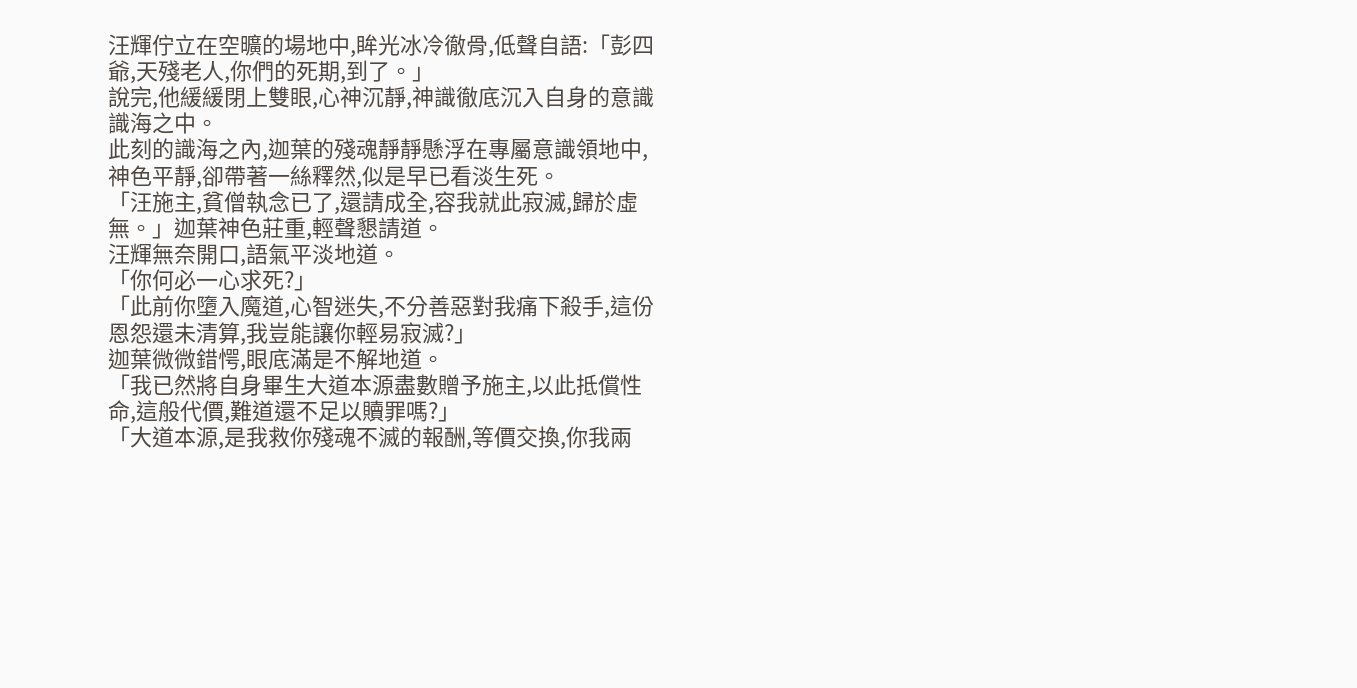汪輝佇立在空曠的場地中,眸光冰冷徹骨,低聲自語:「彭四爺,天殘老人,你們的死期,到了。」
說完,他緩緩閉上雙眼,心神沉靜,神識徹底沉入自身的意識識海之中。
此刻的識海之內,迦葉的殘魂靜靜懸浮在專屬意識領地中,神色平靜,卻帶著一絲釋然,似是早已看淡生死。
「汪施主,貧僧執念已了,還請成全,容我就此寂滅,歸於虛無。」迦葉神色莊重,輕聲懇請道。
汪輝無奈開口,語氣平淡地道。
「你何必一心求死?」
「此前你墮入魔道,心智迷失,不分善惡對我痛下殺手,這份恩怨還未清算,我豈能讓你輕易寂滅?」
迦葉微微錯愕,眼底滿是不解地道。
「我已然將自身畢生大道本源盡數贈予施主,以此抵償性命,這般代價,難道還不足以贖罪嗎?」
「大道本源,是我救你殘魂不滅的報酬,等價交換,你我兩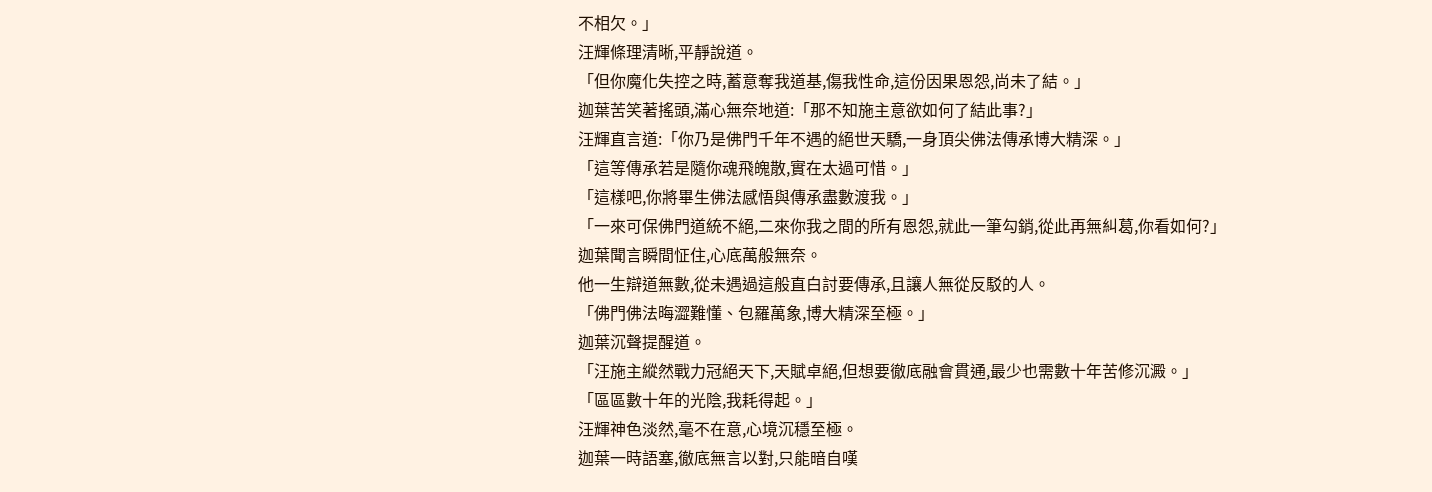不相欠。」
汪輝條理清晰,平靜說道。
「但你魔化失控之時,蓄意奪我道基,傷我性命,這份因果恩怨,尚未了結。」
迦葉苦笑著搖頭,滿心無奈地道:「那不知施主意欲如何了結此事?」
汪輝直言道:「你乃是佛門千年不遇的絕世天驕,一身頂尖佛法傳承博大精深。」
「這等傳承若是隨你魂飛魄散,實在太過可惜。」
「這樣吧,你將畢生佛法感悟與傳承盡數渡我。」
「一來可保佛門道統不絕,二來你我之間的所有恩怨,就此一筆勾銷,從此再無糾葛,你看如何?」
迦葉聞言瞬間怔住,心底萬般無奈。
他一生辯道無數,從未遇過這般直白討要傳承,且讓人無從反駁的人。
「佛門佛法晦澀難懂、包羅萬象,博大精深至極。」
迦葉沉聲提醒道。
「汪施主縱然戰力冠絕天下,天賦卓絕,但想要徹底融會貫通,最少也需數十年苦修沉澱。」
「區區數十年的光陰,我耗得起。」
汪輝神色淡然,毫不在意,心境沉穩至極。
迦葉一時語塞,徹底無言以對,只能暗自嘆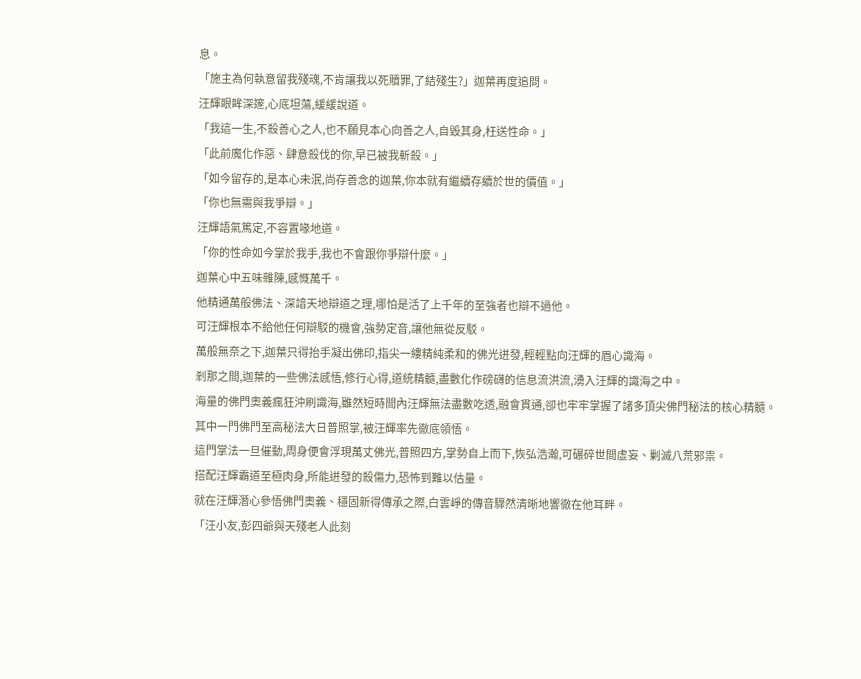息。
「施主為何執意留我殘魂,不肯讓我以死贖罪,了結殘生?」迦葉再度追問。
汪輝眼眸深邃,心底坦蕩,緩緩說道。
「我這一生,不殺善心之人,也不願見本心向善之人,自毀其身,枉送性命。」
「此前魔化作惡、肆意殺伐的你,早已被我斬殺。」
「如今留存的,是本心未泯,尚存善念的迦葉,你本就有繼續存續於世的價值。」
「你也無需與我爭辯。」
汪輝語氣篤定,不容置喙地道。
「你的性命如今掌於我手,我也不會跟你爭辯什麼。」
迦葉心中五味雜陳,感慨萬千。
他精通萬般佛法、深諳天地辯道之理,哪怕是活了上千年的至強者也辯不過他。
可汪輝根本不給他任何辯駁的機會,強勢定音,讓他無從反駁。
萬般無奈之下,迦葉只得抬手凝出佛印,指尖一縷精純柔和的佛光迸發,輕輕點向汪輝的眉心識海。
剎那之間,迦葉的一些佛法感悟,修行心得,道統精髓,盡數化作磅礴的信息流洪流,湧入汪輝的識海之中。
海量的佛門奧義瘋狂沖刷識海,雖然短時間內汪輝無法盡數吃透,融會貫通,卻也牢牢掌握了諸多頂尖佛門秘法的核心精髓。
其中一門佛門至高秘法大日普照掌,被汪輝率先徹底領悟。
這門掌法一旦催動,周身便會浮現萬丈佛光,普照四方,掌勢自上而下,恢弘浩瀚,可碾碎世間虛妄、剿滅八荒邪祟。
搭配汪輝霸道至極肉身,所能迸發的殺傷力,恐怖到難以估量。
就在汪輝潛心參悟佛門奧義、穩固新得傳承之際,白雲崢的傳音驟然清晰地響徹在他耳畔。
「汪小友,彭四爺與天殘老人此刻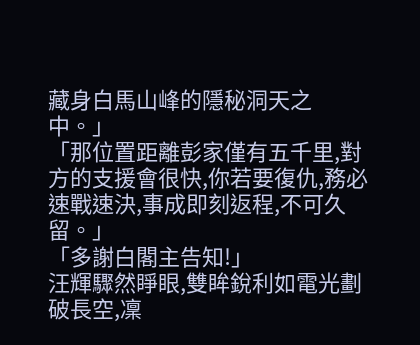藏身白馬山峰的隱秘洞天之中。」
「那位置距離彭家僅有五千里,對方的支援會很快,你若要復仇,務必速戰速決,事成即刻返程,不可久留。」
「多謝白閣主告知!」
汪輝驟然睜眼,雙眸銳利如電光劃破長空,凜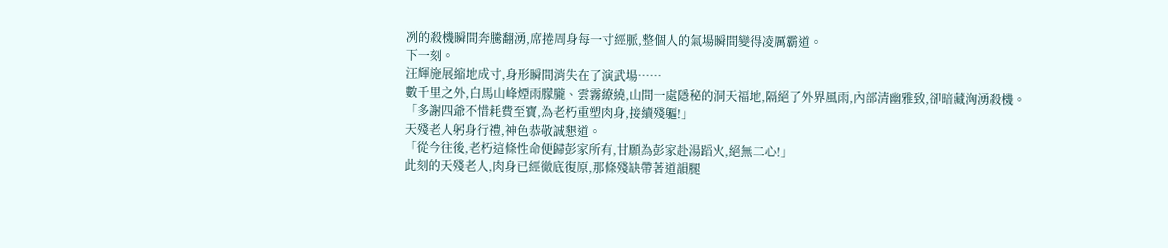冽的殺機瞬間奔騰翻湧,席捲周身每一寸經脈,整個人的氣場瞬間變得凌厲霸道。
下一刻。
汪輝施展縮地成寸,身形瞬間消失在了演武場……
數千里之外,白馬山峰煙雨朦朧、雲霧繚繞,山間一處隱秘的洞天福地,隔絕了外界風雨,內部清幽雅致,卻暗藏洶湧殺機。
「多謝四爺不惜耗費至寶,為老朽重塑肉身,接續殘軀!」
天殘老人躬身行禮,神色恭敬誠懇道。
「從今往後,老朽這條性命便歸彭家所有,甘願為彭家赴湯蹈火,絕無二心!」
此刻的天殘老人,肉身已經徹底復原,那條殘缺帶著道韻腿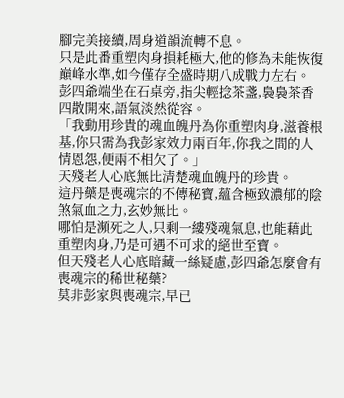腳完美接續,周身道韻流轉不息。
只是此番重塑肉身損耗極大,他的修為未能恢復巔峰水準,如今僅存全盛時期八成戰力左右。
彭四爺端坐在石桌旁,指尖輕捻茶盞,裊裊茶香四散開來,語氣淡然從容。
「我動用珍貴的魂血魄丹為你重塑肉身,滋養根基,你只需為我彭家效力兩百年,你我之間的人情恩怨,便兩不相欠了。」
天殘老人心底無比清楚魂血魄丹的珍貴。
這丹藥是喪魂宗的不傳秘寶,蘊含極致濃郁的陰煞氣血之力,玄妙無比。
哪怕是瀕死之人,只剩一縷殘魂氣息,也能藉此重塑肉身,乃是可遇不可求的絕世至寶。
但天殘老人心底暗藏一絲疑慮,彭四爺怎麼會有喪魂宗的稀世秘藥?
莫非彭家與喪魂宗,早已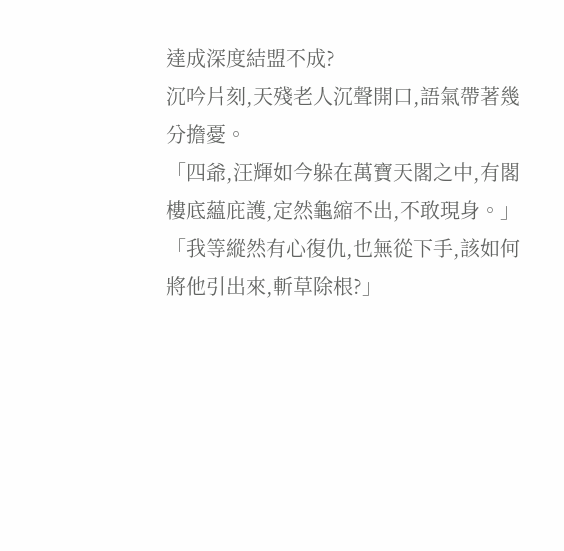達成深度結盟不成?
沉吟片刻,天殘老人沉聲開口,語氣帶著幾分擔憂。
「四爺,汪輝如今躲在萬寶天閣之中,有閣樓底蘊庇護,定然龜縮不出,不敢現身。」
「我等縱然有心復仇,也無從下手,該如何將他引出來,斬草除根?」